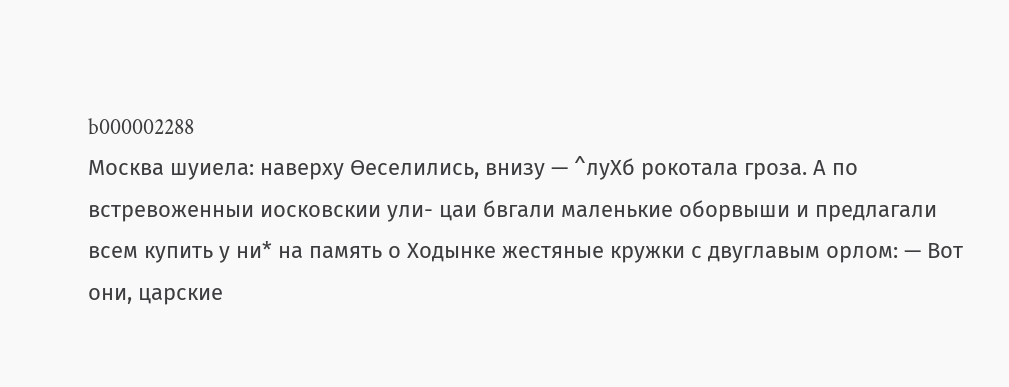b000002288
Москва шуиела: наверху Ѳеселились, внизу — ^луХб рокотала гроза. А по встревоженныи иосковскии ули- цаи бвгали маленькие оборвыши и предлагали всем купить у ни* на память о Ходынке жестяные кружки с двуглавым орлом: — Вот они, царские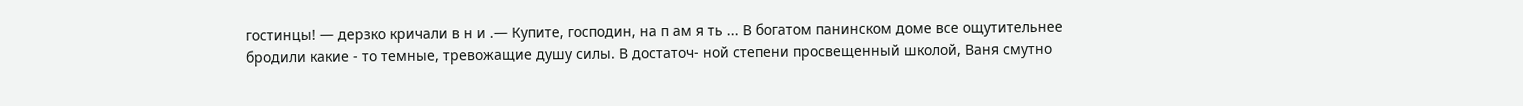гостинцы! — дерзко кричали в н и .— Купите, господин, на п ам я ть ... В богатом панинском доме все ощутительнее бродили какие - то темные, тревожащие душу силы. В достаточ- ной степени просвещенный школой, Ваня смутно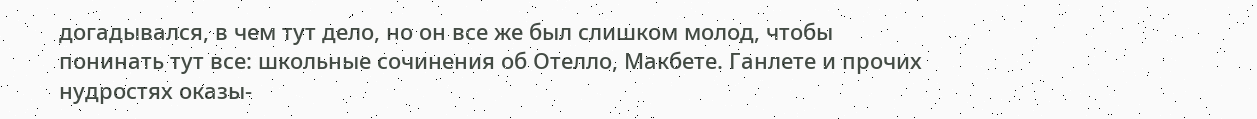догадывался, в чем тут дело, но он все же был слишком молод, чтобы понинать тут все: школьные сочинения об Отелло, Макбете. Ганлете и прочих нудростях оказы-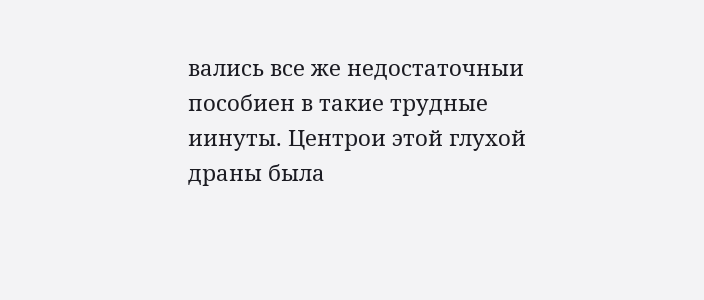вались все же недостаточныи пособиен в такие трудные иинуты. Центрои этой глухой драны была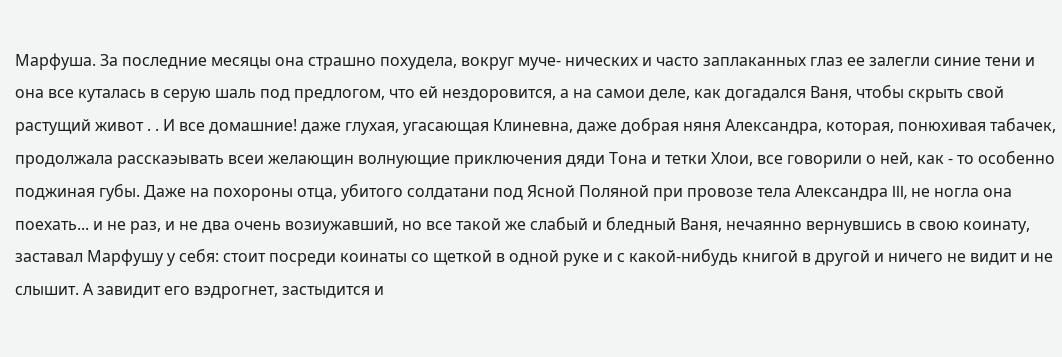Марфуша. За последние месяцы она страшно похудела, вокруг муче- нических и часто заплаканных глаз ее залегли синие тени и она все куталась в серую шаль под предлогом, что ей нездоровится, а на самои деле, как догадался Ваня, чтобы скрыть свой растущий живот . . И все домашние! даже глухая, угасающая Клиневна, даже добрая няня Александра, которая, понюхивая табачек, продолжала расскаэывать всеи желающин волнующие приключения дяди Тона и тетки Хлои, все говорили о ней, как - то особенно поджиная губы. Даже на похороны отца, убитого солдатани под Ясной Поляной при провозе тела Александра III, не ногла она поехать... и не раз, и не два очень возиужавший, но все такой же слабый и бледный Ваня, нечаянно вернувшись в свою коинату, заставал Марфушу у себя: стоит посреди коинаты со щеткой в одной руке и с какой-нибудь книгой в другой и ничего не видит и не слышит. А завидит его вэдрогнет, застыдится и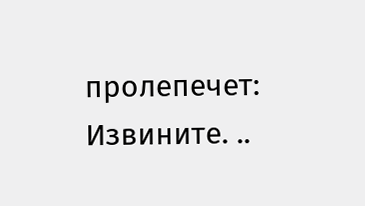пролепечет: Извините. ..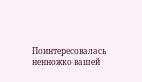Поинтересовалась ненножко вашей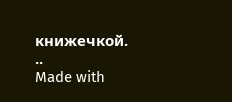книжечкой. ..
Made with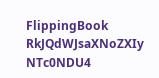FlippingBook
RkJQdWJsaXNoZXIy NTc0NDU4